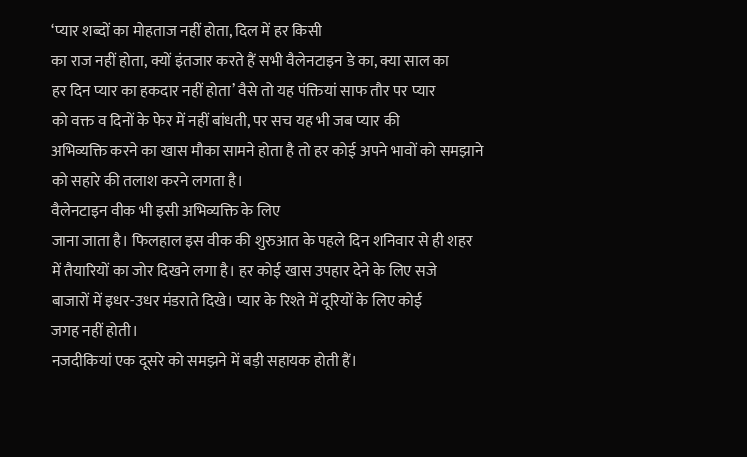‘प्यार शब्दों का मोहताज नहीं होता, दिल में हर किसी
का राज नहीं होता, क्यों इंतजार करते हैं सभी वैलेनटाइन डे का, क्या साल का
हर दिन प्यार का हकदार नहीं होता’ वैसे तो यह पंक्तियां साफ तौर पर प्यार
को वक्त व दिनों के फेर में नहीं बांधती, पर सच यह भी जब प्यार की
अभिव्यक्ति करने का खास मौका सामने होता है तो हर कोई अपने भावों को समझाने
को सहारे की तलाश करने लगता है।
वैलेनटाइन वीक भी इसी अभिव्यक्ति के लिए
जाना जाता है। फिलहाल इस वीक की शुरुआत के पहले दिन शनिवार से ही शहर
में तैयारियों का जोर दिखने लगा है। हर कोई खास उपहार देने के लिए सजे
बाजारों में इधर-उधर मंडराते दिखे। प्यार के रिश्ते में दूरियों के लिए कोई
जगह नहीं होती।
नजदीकियां एक दूसरे को समझने में बड़ी सहायक होती हैं।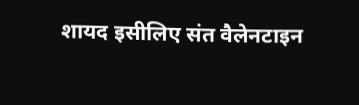शायद इसीलिए संत वैलेनटाइन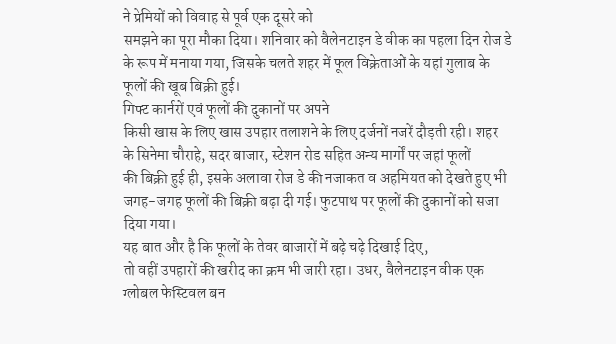ने प्रेमियों को विवाह से पूर्व एक दूसरे को
समझने का पूरा मौका दिया। शनिवार को वैलेनटाइन डे वीक का पहला दिन रोज डे
के रूप में मनाया गया, जिसके चलते शहर में फूल विक्रेताओं के यहां गुलाब के
फूलों की खूब बिक्री हुई।
गिफ्ट कार्नरों एवं फूलों की दुकानों पर अपने
किसी खास के लिए खास उपहार तलाशने के लिए दर्जनों नजरें दौड़ती रही। शहर
के सिनेमा चौराहे, सदर बाजार, स्टेशन रोड सहित अन्य मार्गों पर जहां फूलों
की बिक्री हुई ही, इसके अलावा रोज डे की नजाकत व अहमियत को देखते हुए भी
जगह-जगह फूलों की बिक्री बढ़ा दी गई। फुटपाथ पर फूलों की दुकानों को सजा
दिया गया।
यह बात और है कि फूलों के तेवर बाजारों में बढ़े चढ़े दिखाई दिए,
तो वहीं उपहारों की खरीद का क्रम भी जारी रहा। उधर, वैलेनटाइन वीक एक
ग्लोबल फेस्टिवल बन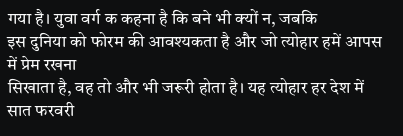गया है। युवा वर्ग क कहना है कि बने भी क्यों न, जबकि
इस दुनिया को फोरम की आवश्यकता है और जो त्योहार हमें आपस में प्रेम रखना
सिखाता है, वह तो और भी जरूरी होता है। यह त्योहार हर देश में सात फरवरी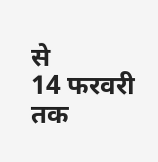से
14 फरवरी तक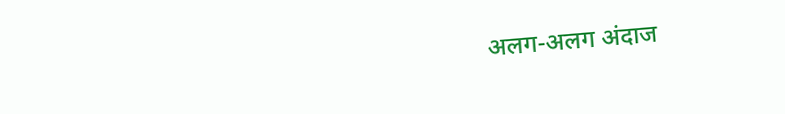अलग-अलग अंदाज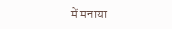में मनाया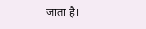जाता है।